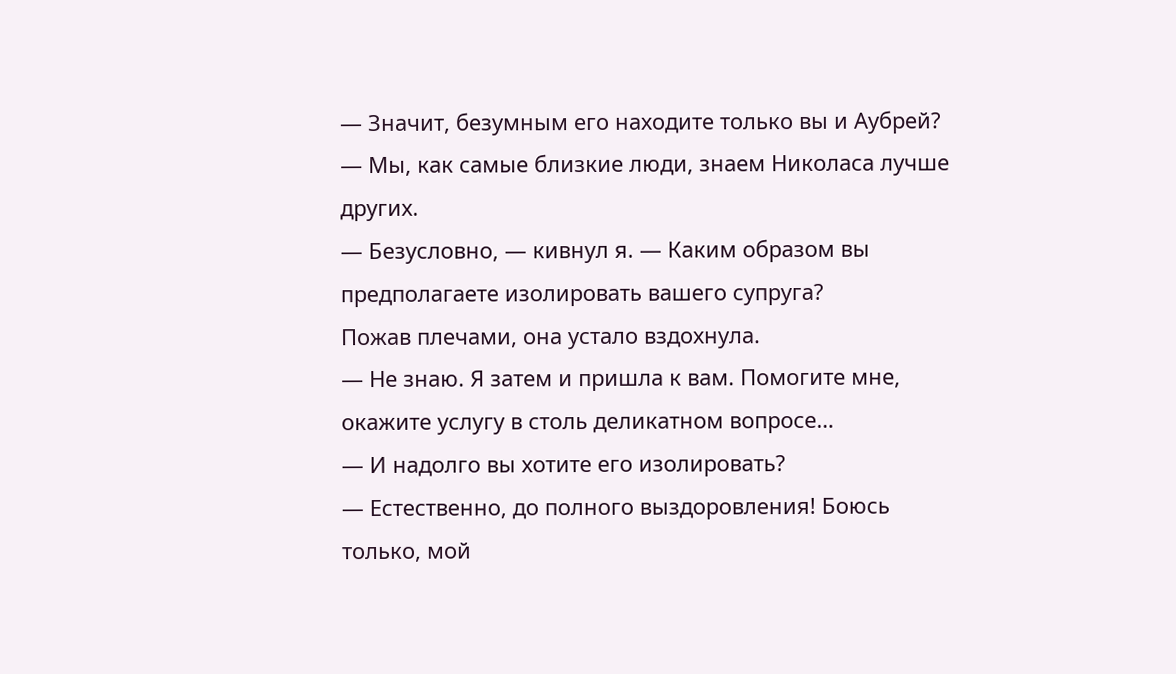— Значит, безумным его находите только вы и Аубрей?
— Мы, как самые близкие люди, знаем Николаса лучше других.
— Безусловно, — кивнул я. — Каким образом вы предполагаете изолировать вашего супруга?
Пожав плечами, она устало вздохнула.
— Не знаю. Я затем и пришла к вам. Помогите мне, окажите услугу в столь деликатном вопросе…
— И надолго вы хотите его изолировать?
— Естественно, до полного выздоровления! Боюсь только, мой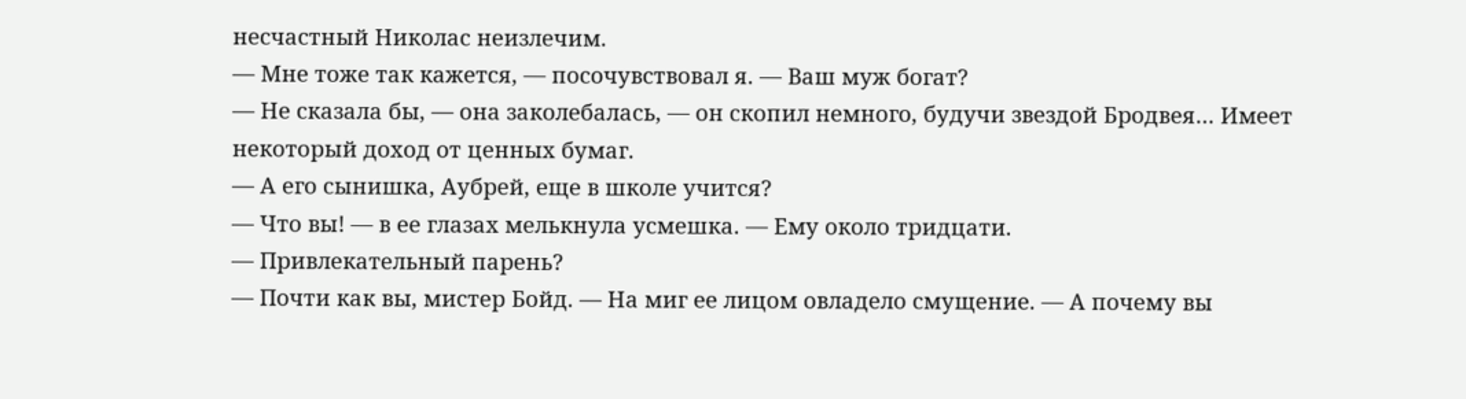несчастный Николас неизлечим.
— Мне тоже так кажется, — посочувствовал я. — Ваш муж богат?
— Не сказала бы, — она заколебалась, — он скопил немного, будучи звездой Бродвея… Имеет некоторый доход от ценных бумаг.
— А его сынишка, Аубрей, еще в школе учится?
— Что вы! — в ее глазах мелькнула усмешка. — Ему около тридцати.
— Привлекательный парень?
— Почти как вы, мистер Бойд. — На миг ее лицом овладело смущение. — А почему вы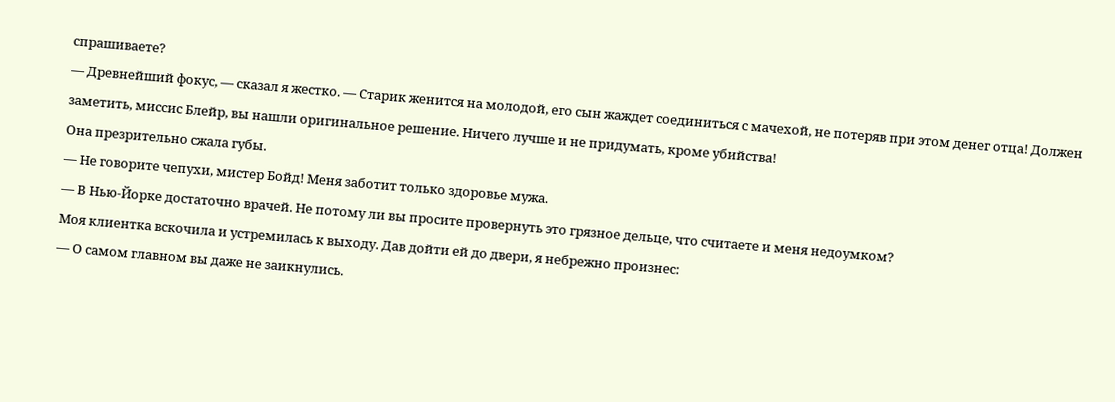спрашиваете?
— Древнейший фокус, — сказал я жестко. — Старик женится на молодой, его сын жаждет соединиться с мачехой, не потеряв при этом денег отца! Должен заметить, миссис Блейр, вы нашли оригинальное решение. Ничего лучше и не придумать, кроме убийства!
Она презрительно сжала губы.
— Не говорите чепухи, мистер Бойд! Меня заботит только здоровье мужа.
— В Нью-Йорке достаточно врачей. Не потому ли вы просите провернуть это грязное дельце, что считаете и меня недоумком?
Моя клиентка вскочила и устремилась к выходу. Дав дойти ей до двери, я небрежно произнес:
— О самом главном вы даже не заикнулись.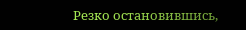Резко остановившись,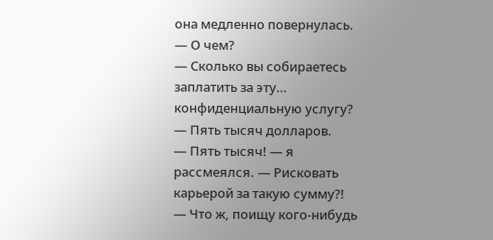она медленно повернулась.
— О чем?
— Сколько вы собираетесь заплатить за эту… конфиденциальную услугу?
— Пять тысяч долларов.
— Пять тысяч! — я рассмеялся. — Рисковать карьерой за такую сумму?!
— Что ж, поищу кого-нибудь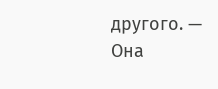другого. — Она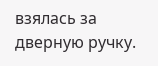взялась за дверную ручку.